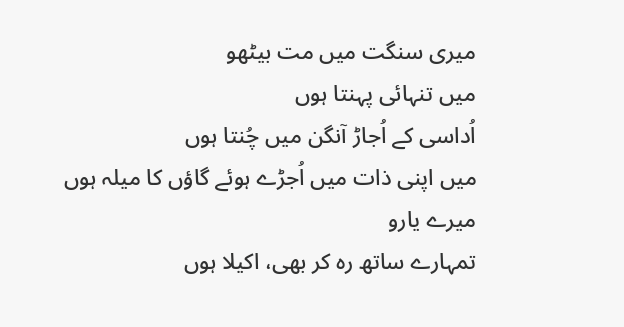میری سنگت میں مت بیٹھو
میں تنہائی پہنتا ہوں
اُداسی کے اُجاڑ آنگن میں چُنتا ہوں
میں اپنی ذات میں اُجڑے ہوئے گاؤں کا میلہ ہوں
میرے یارو
تمہارے ساتھ رہ کر بھی، اکیلا ہوں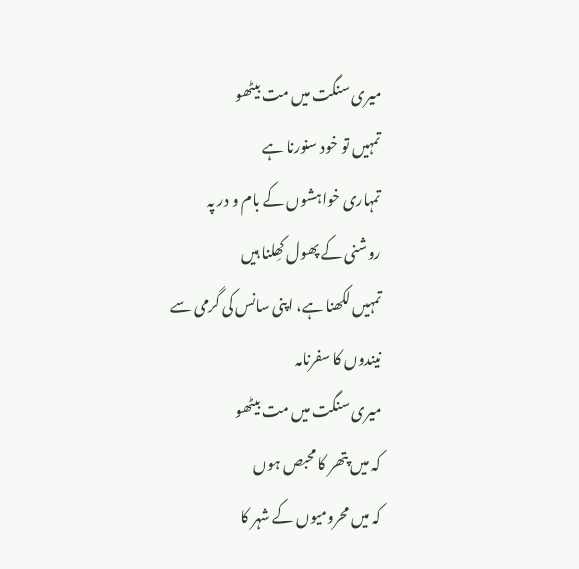میری سنگت میں مت بیٹھو
تمہیں تو خود سنورنا ہے
تمہاری خواہشوں کے بام و در پہ
روشنی کے پھول کھِلنا ہیں
تمہیں لکھنا ہے، اپنی سانس کی گرمی سے
نیندوں کا سفرنامہ
میری سنگت میں مت بیٹھو
کہ میں پتھر کا محبص ہوں
کہ میں محرومیوں کے شہر کا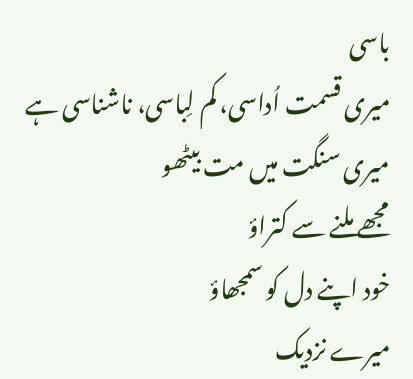باسی
میری قسمت اُداسی، کم لِباسی، ناشناسی ہے
میری سنگت میں مت بیٹھو
مجھے ملنے سے کتراؤ
خود اپنے دل کو سمجھاؤ
میرے نزدیک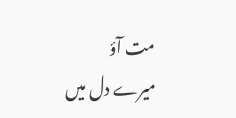مت آؤ
میرے دل میں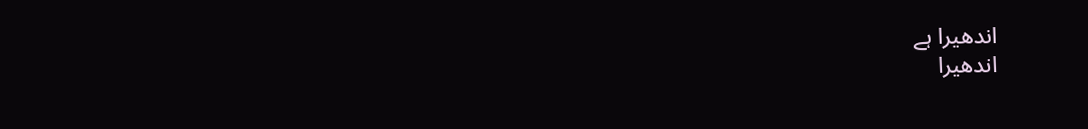اندھیرا ہے
اندھیرا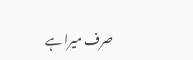صرف میرا ہے